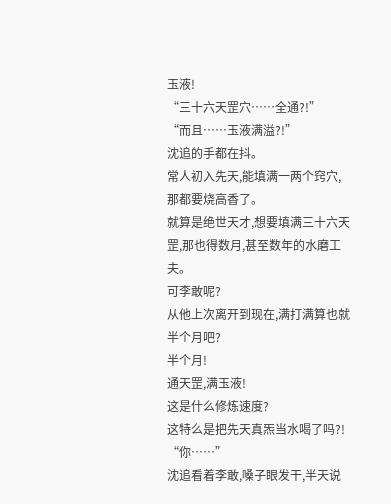玉液!
“三十六天罡穴……全通?!”
“而且……玉液满溢?!”
沈追的手都在抖。
常人初入先天,能填满一两个窍穴,那都要烧高香了。
就算是绝世天才,想要填满三十六天罡,那也得数月,甚至数年的水磨工夫。
可李敢呢?
从他上次离开到现在,满打满算也就半个月吧?
半个月!
通天罡,满玉液!
这是什么修炼速度?
这特么是把先天真炁当水喝了吗?!
“你……”
沈追看着李敢,嗓子眼发干,半天说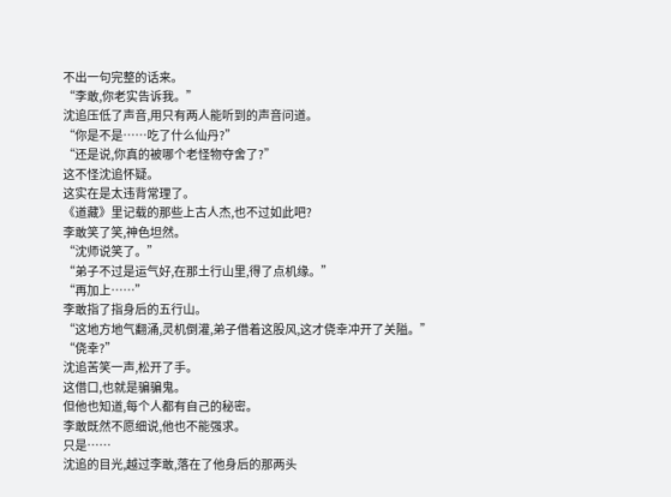不出一句完整的话来。
“李敢,你老实告诉我。”
沈追压低了声音,用只有两人能听到的声音问道。
“你是不是……吃了什么仙丹?”
“还是说,你真的被哪个老怪物夺舍了?”
这不怪沈追怀疑。
这实在是太违背常理了。
《道藏》里记载的那些上古人杰,也不过如此吧?
李敢笑了笑,神色坦然。
“沈师说笑了。”
“弟子不过是运气好,在那土行山里,得了点机缘。”
“再加上……”
李敢指了指身后的五行山。
“这地方地气翻涌,灵机倒灌,弟子借着这股风,这才侥幸冲开了关隘。”
“侥幸?”
沈追苦笑一声,松开了手。
这借口,也就是骗骗鬼。
但他也知道,每个人都有自己的秘密。
李敢既然不愿细说,他也不能强求。
只是……
沈追的目光,越过李敢,落在了他身后的那两头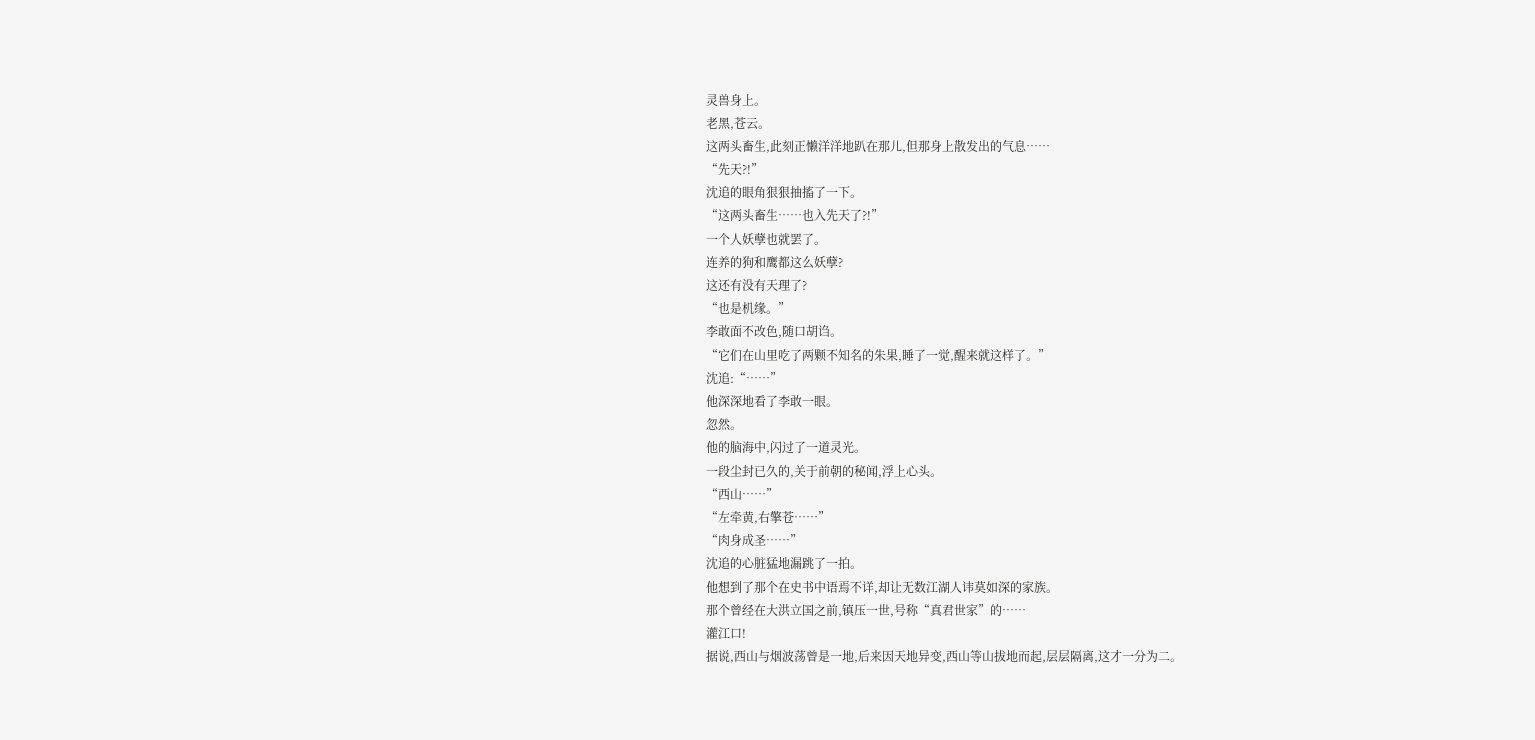灵兽身上。
老黑,苍云。
这两头畜生,此刻正懒洋洋地趴在那儿,但那身上散发出的气息……
“先天?!”
沈追的眼角狠狠抽搐了一下。
“这两头畜生……也入先天了?!”
一个人妖孽也就罢了。
连养的狗和鹰都这么妖孽?
这还有没有天理了?
“也是机缘。”
李敢面不改色,随口胡诌。
“它们在山里吃了两颗不知名的朱果,睡了一觉,醒来就这样了。”
沈追:“……”
他深深地看了李敢一眼。
忽然。
他的脑海中,闪过了一道灵光。
一段尘封已久的,关于前朝的秘闻,浮上心头。
“西山……”
“左牵黄,右擎苍……”
“肉身成圣……”
沈追的心脏猛地漏跳了一拍。
他想到了那个在史书中语焉不详,却让无数江湖人讳莫如深的家族。
那个曾经在大洪立国之前,镇压一世,号称“真君世家”的……
灌江口!
据说,西山与烟波荡曾是一地,后来因天地异变,西山等山拔地而起,层层隔离,这才一分为二。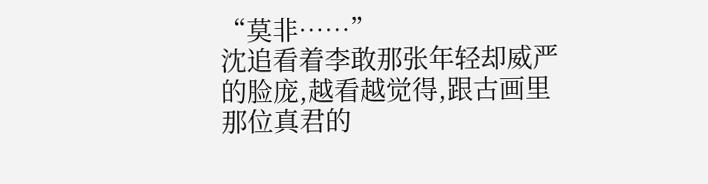“莫非……”
沈追看着李敢那张年轻却威严的脸庞,越看越觉得,跟古画里那位真君的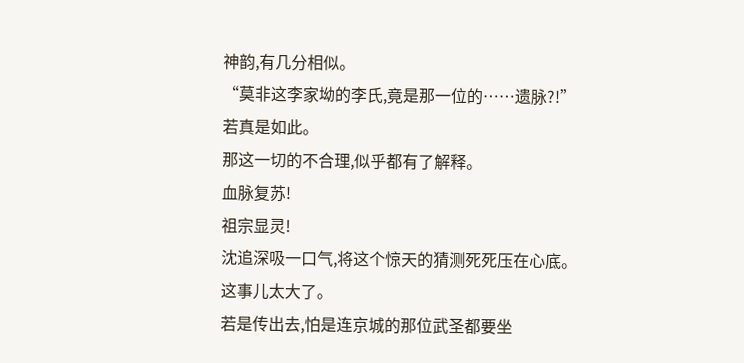神韵,有几分相似。
“莫非这李家坳的李氏,竟是那一位的……遗脉?!”
若真是如此。
那这一切的不合理,似乎都有了解释。
血脉复苏!
祖宗显灵!
沈追深吸一口气,将这个惊天的猜测死死压在心底。
这事儿太大了。
若是传出去,怕是连京城的那位武圣都要坐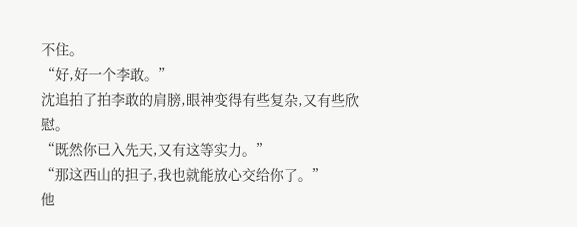不住。
“好,好一个李敢。”
沈追拍了拍李敢的肩膀,眼神变得有些复杂,又有些欣慰。
“既然你已入先天,又有这等实力。”
“那这西山的担子,我也就能放心交给你了。”
他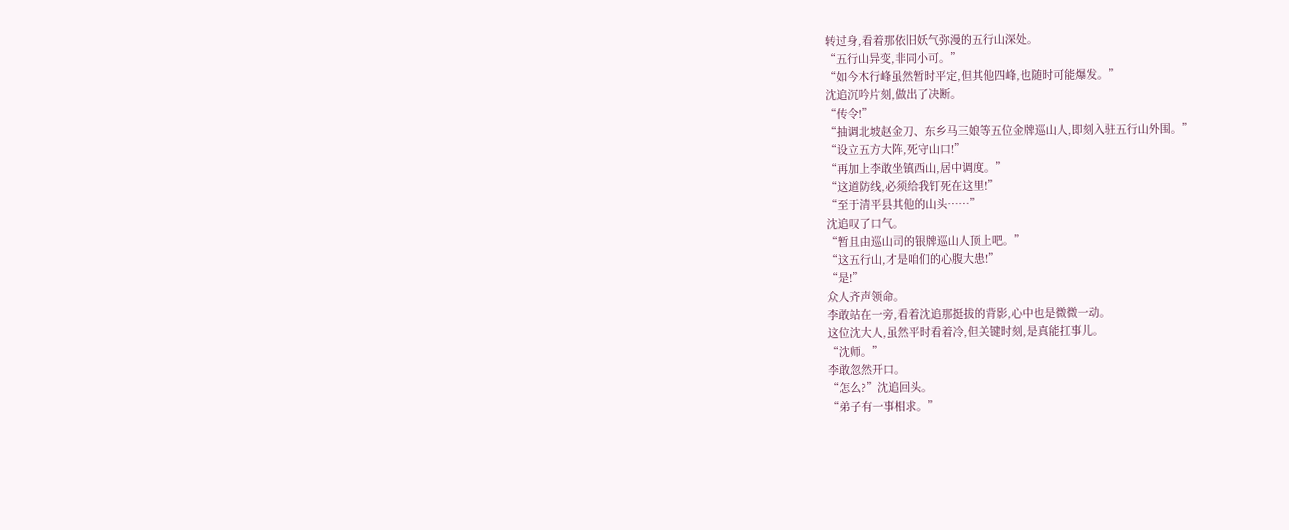转过身,看着那依旧妖气弥漫的五行山深处。
“五行山异变,非同小可。”
“如今木行峰虽然暂时平定,但其他四峰,也随时可能爆发。”
沈追沉吟片刻,做出了决断。
“传令!”
“抽调北坡赵金刀、东乡马三娘等五位金牌巡山人,即刻入驻五行山外围。”
“设立五方大阵,死守山口!”
“再加上李敢坐镇西山,居中调度。”
“这道防线,必须给我钉死在这里!”
“至于清平县其他的山头……”
沈追叹了口气。
“暂且由巡山司的银牌巡山人顶上吧。”
“这五行山,才是咱们的心腹大患!”
“是!”
众人齐声领命。
李敢站在一旁,看着沈追那挺拔的背影,心中也是微微一动。
这位沈大人,虽然平时看着冷,但关键时刻,是真能扛事儿。
“沈师。”
李敢忽然开口。
“怎么?”沈追回头。
“弟子有一事相求。”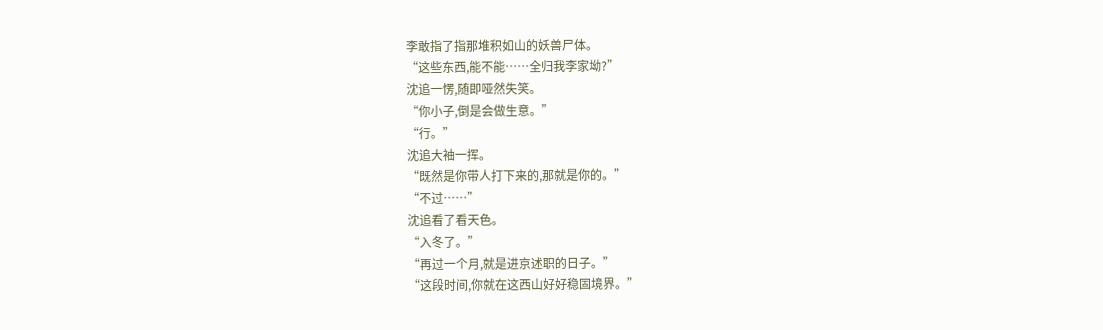李敢指了指那堆积如山的妖兽尸体。
“这些东西,能不能……全归我李家坳?”
沈追一愣,随即哑然失笑。
“你小子,倒是会做生意。”
“行。”
沈追大袖一挥。
“既然是你带人打下来的,那就是你的。”
“不过……”
沈追看了看天色。
“入冬了。”
“再过一个月,就是进京述职的日子。”
“这段时间,你就在这西山好好稳固境界。”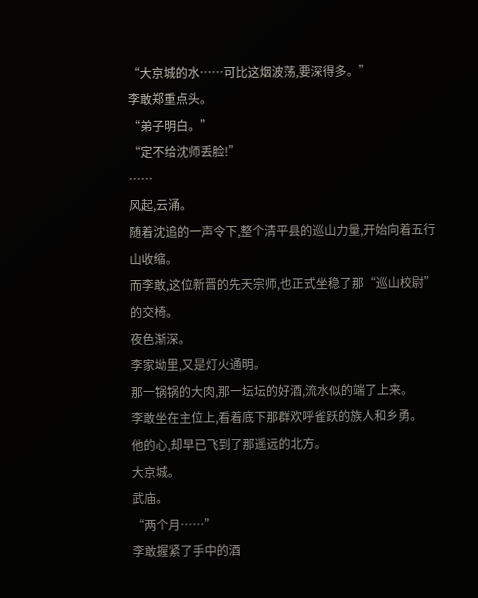“大京城的水……可比这烟波荡,要深得多。”
李敢郑重点头。
“弟子明白。”
“定不给沈师丢脸!”
……
风起,云涌。
随着沈追的一声令下,整个清平县的巡山力量,开始向着五行山收缩。
而李敢,这位新晋的先天宗师,也正式坐稳了那“巡山校尉”的交椅。
夜色渐深。
李家坳里,又是灯火通明。
那一锅锅的大肉,那一坛坛的好酒,流水似的端了上来。
李敢坐在主位上,看着底下那群欢呼雀跃的族人和乡勇。
他的心,却早已飞到了那遥远的北方。
大京城。
武庙。
“两个月……”
李敢握紧了手中的酒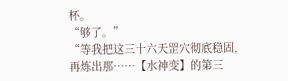杯。
“够了。”
“等我把这三十六天罡穴彻底稳固,再炼出那……【水神变】的第三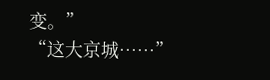变。”
“这大京城……”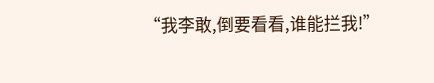“我李敢,倒要看看,谁能拦我!”